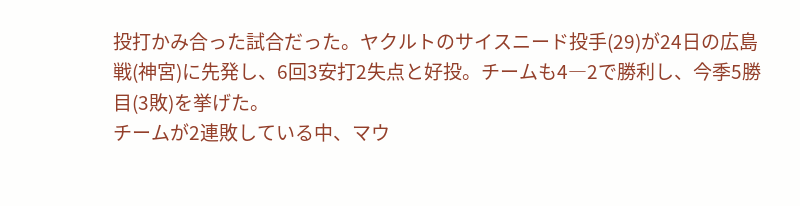投打かみ合った試合だった。ヤクルトのサイスニード投手(29)が24日の広島戦(神宮)に先発し、6回3安打2失点と好投。チームも4―2で勝利し、今季5勝目(3敗)を挙げた。
チームが2連敗している中、マウ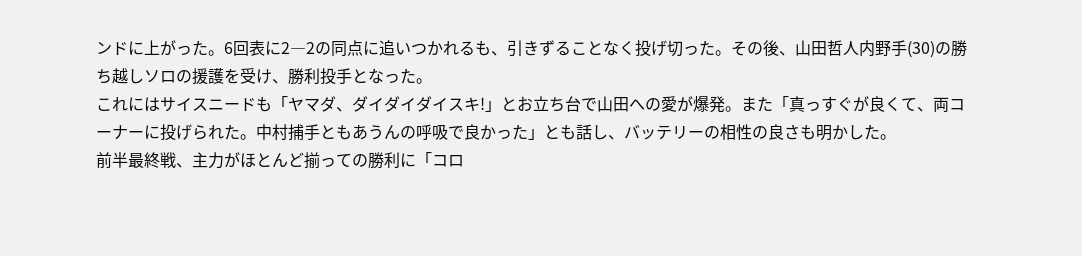ンドに上がった。6回表に2―2の同点に追いつかれるも、引きずることなく投げ切った。その後、山田哲人内野手(30)の勝ち越しソロの援護を受け、勝利投手となった。
これにはサイスニードも「ヤマダ、ダイダイダイスキ!」とお立ち台で山田への愛が爆発。また「真っすぐが良くて、両コーナーに投げられた。中村捕手ともあうんの呼吸で良かった」とも話し、バッテリーの相性の良さも明かした。
前半最終戦、主力がほとんど揃っての勝利に「コロ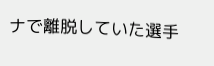ナで離脱していた選手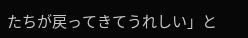たちが戻ってきてうれしい」と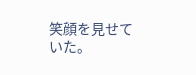笑顔を見せていた。